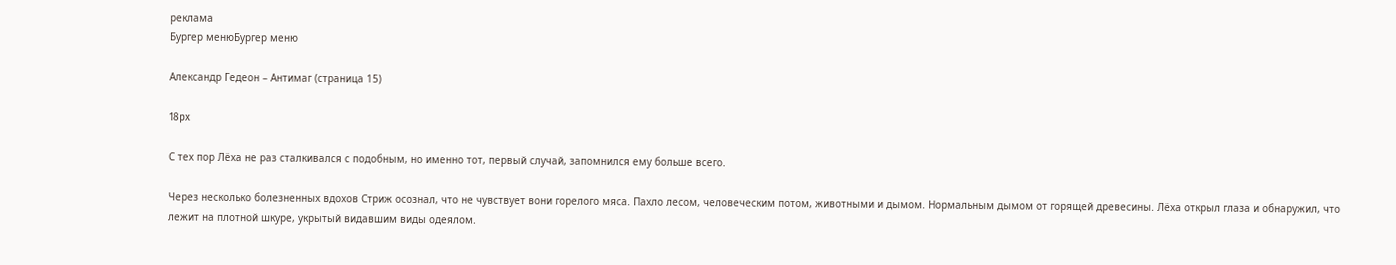реклама
Бургер менюБургер меню

Александр Гедеон – Антимаг (страница 15)

18px

С тех пор Лёха не раз сталкивался с подобным, но именно тот, первый случай, запомнился ему больше всего.

Через несколько болезненных вдохов Стриж осознал, что не чувствует вони горелого мяса. Пахло лесом, человеческим потом, животными и дымом. Нормальным дымом от горящей древесины. Лёха открыл глаза и обнаружил, что лежит на плотной шкуре, укрытый видавшим виды одеялом.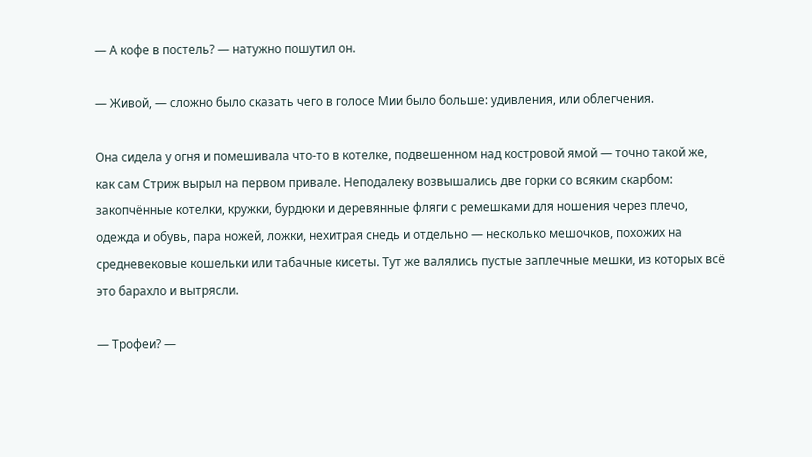— А кофе в постель? — натужно пошутил он.

— Живой, — сложно было сказать чего в голосе Мии было больше: удивления, или облегчения.

Она сидела у огня и помешивала что-то в котелке, подвешенном над костровой ямой — точно такой же, как сам Стриж вырыл на первом привале. Неподалеку возвышались две горки со всяким скарбом: закопчённые котелки, кружки, бурдюки и деревянные фляги с ремешками для ношения через плечо, одежда и обувь, пара ножей, ложки, нехитрая снедь и отдельно — несколько мешочков, похожих на средневековые кошельки или табачные кисеты. Тут же валялись пустые заплечные мешки, из которых всё это барахло и вытрясли.

— Трофеи? —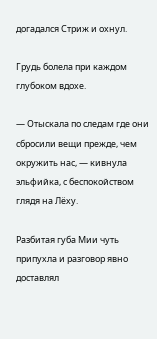догадался Стриж и охнул.

Грудь болела при каждом глубоком вдохе.

— Отыскала по следам где они сбросили вещи прежде, чем окружить нас, — кивнула эльфийка, с беспокойством глядя на Лёху.

Разбитая губа Мии чуть припухла и разговор явно доставлял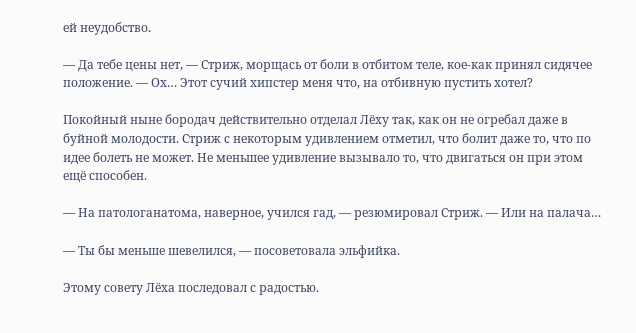ей неудобство.

— Да тебе цены нет, — Стриж, морщась от боли в отбитом теле, кое-как принял сидячее положение. — Ох… Этот сучий хипстер меня что, на отбивную пустить хотел?

Покойный ныне бородач действительно отделал Лёху так, как он не огребал даже в буйной молодости. Стриж с некоторым удивлением отметил, что болит даже то, что по идее болеть не может. Не меньшее удивление вызывало то, что двигаться он при этом ещё способен.

— На патологанатома, наверное, учился гад, — резюмировал Стриж. — Или на палача…

— Ты бы меньше шевелился, — посоветовала эльфийка.

Этому совету Лёха последовал с радостью.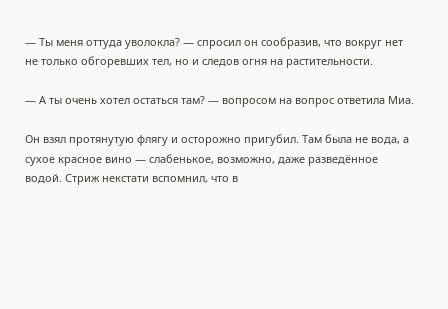— Ты меня оттуда уволокла? — спросил он сообразив, что вокруг нет не только обгоревших тел, но и следов огня на растительности.

— А ты очень хотел остаться там? — вопросом на вопрос ответила Миа.

Он взял протянутую флягу и осторожно пригубил. Там была не вода, а сухое красное вино — слабенькое, возможно, даже разведённое водой. Стриж некстати вспомнил, что в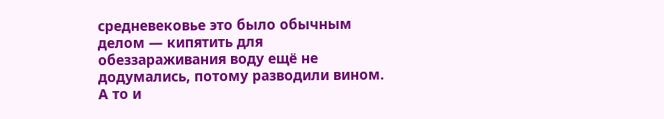средневековье это было обычным делом — кипятить для обеззараживания воду ещё не додумались, потому разводили вином. А то и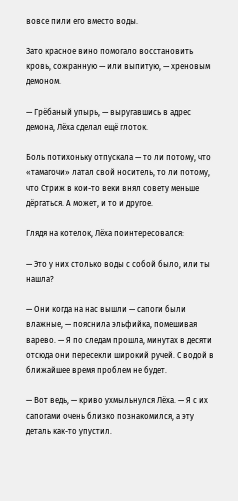вовсе пили его вместо воды.

Зато красное вино помогало восстановить кровь, сожранную — или выпитую, — хреновым демоном.

— Грёбаный упырь, — выругавшись в адрес демона, Лёха сделал ещё глоток.

Боль потихоньку отпускала — то ли потому, что «тамагочи» латал свой носитель, то ли потому, что Стриж в кои-то веки внял совету меньше дёргаться. А может, и то и другое.

Глядя на котелок, Лёха поинтересовался:

— Это у них столько воды с собой было, или ты нашла?

— Они когда на нас вышли — сапоги были влажные, — пояснила эльфийка, помешивая варево. — Я по следам прошла, минутах в десяти отсюда они пересекли широкий ручей. С водой в ближайшее время проблем не будет.

— Вот ведь, — криво ухмыльнулся Лёха. — Я с их сапогами очень близко познакомился, а эту деталь как-то упустил.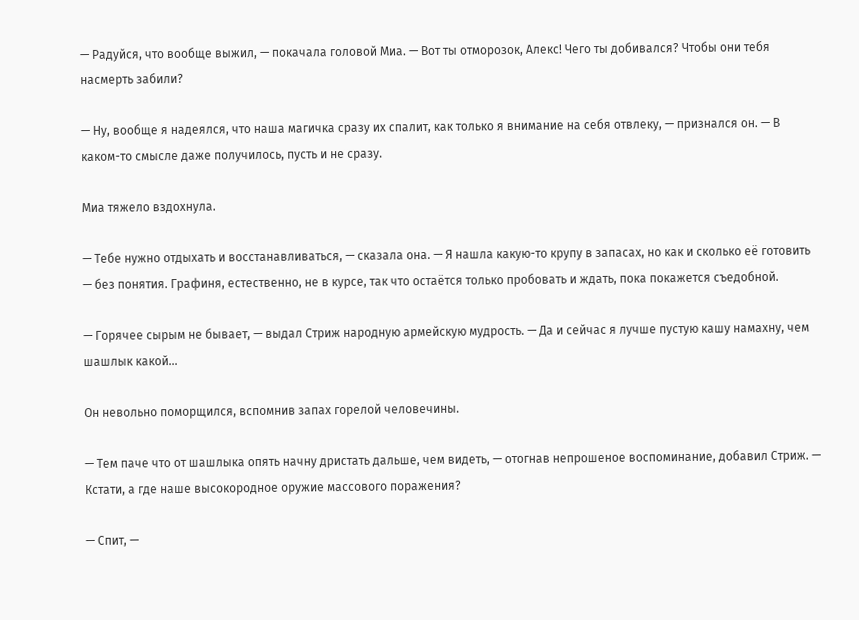— Радуйся, что вообще выжил, — покачала головой Миа. — Вот ты отморозок, Алекс! Чего ты добивался? Чтобы они тебя насмерть забили?

— Ну, вообще я надеялся, что наша магичка сразу их спалит, как только я внимание на себя отвлеку, — признался он. — В каком-то смысле даже получилось, пусть и не сразу.

Миа тяжело вздохнула.

— Тебе нужно отдыхать и восстанавливаться, — сказала она. — Я нашла какую-то крупу в запасах, но как и сколько её готовить — без понятия. Графиня, естественно, не в курсе, так что остаётся только пробовать и ждать, пока покажется съедобной.

— Горячее сырым не бывает, — выдал Стриж народную армейскую мудрость. — Да и сейчас я лучше пустую кашу намахну, чем шашлык какой…

Он невольно поморщился, вспомнив запах горелой человечины.

— Тем паче что от шашлыка опять начну дристать дальше, чем видеть, — отогнав непрошеное воспоминание, добавил Стриж. — Кстати, а где наше высокородное оружие массового поражения?

— Спит, —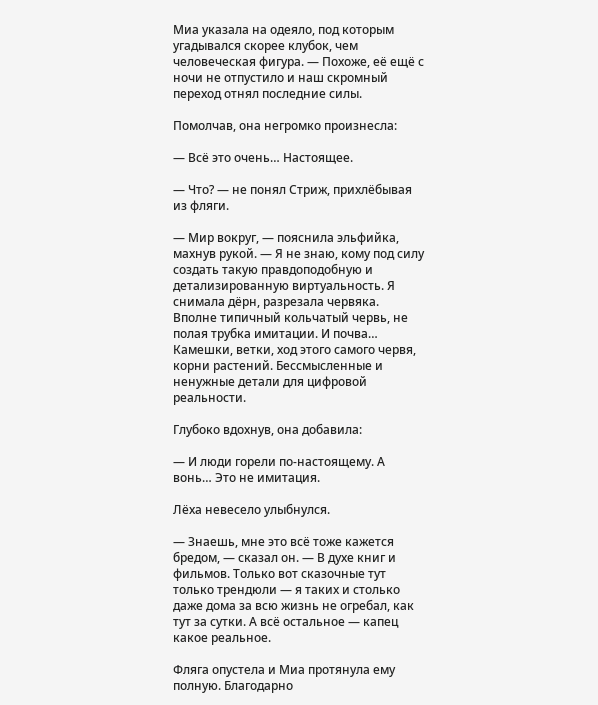Миа указала на одеяло, под которым угадывался скорее клубок, чем человеческая фигура. — Похоже, её ещё с ночи не отпустило и наш скромный переход отнял последние силы.

Помолчав, она негромко произнесла:

— Всё это очень… Настоящее.

— Что? — не понял Стриж, прихлёбывая из фляги.

— Мир вокруг, — пояснила эльфийка, махнув рукой. — Я не знаю, кому под силу создать такую правдоподобную и детализированную виртуальность. Я снимала дёрн, разрезала червяка. Вполне типичный кольчатый червь, не полая трубка имитации. И почва… Камешки, ветки, ход этого самого червя, корни растений. Бессмысленные и ненужные детали для цифровой реальности.

Глубоко вдохнув, она добавила:

— И люди горели по-настоящему. А вонь… Это не имитация.

Лёха невесело улыбнулся.

— Знаешь, мне это всё тоже кажется бредом, — сказал он. — В духе книг и фильмов. Только вот сказочные тут только трендюли — я таких и столько даже дома за всю жизнь не огребал, как тут за сутки. А всё остальное — капец какое реальное.

Фляга опустела и Миа протянула ему полную. Благодарно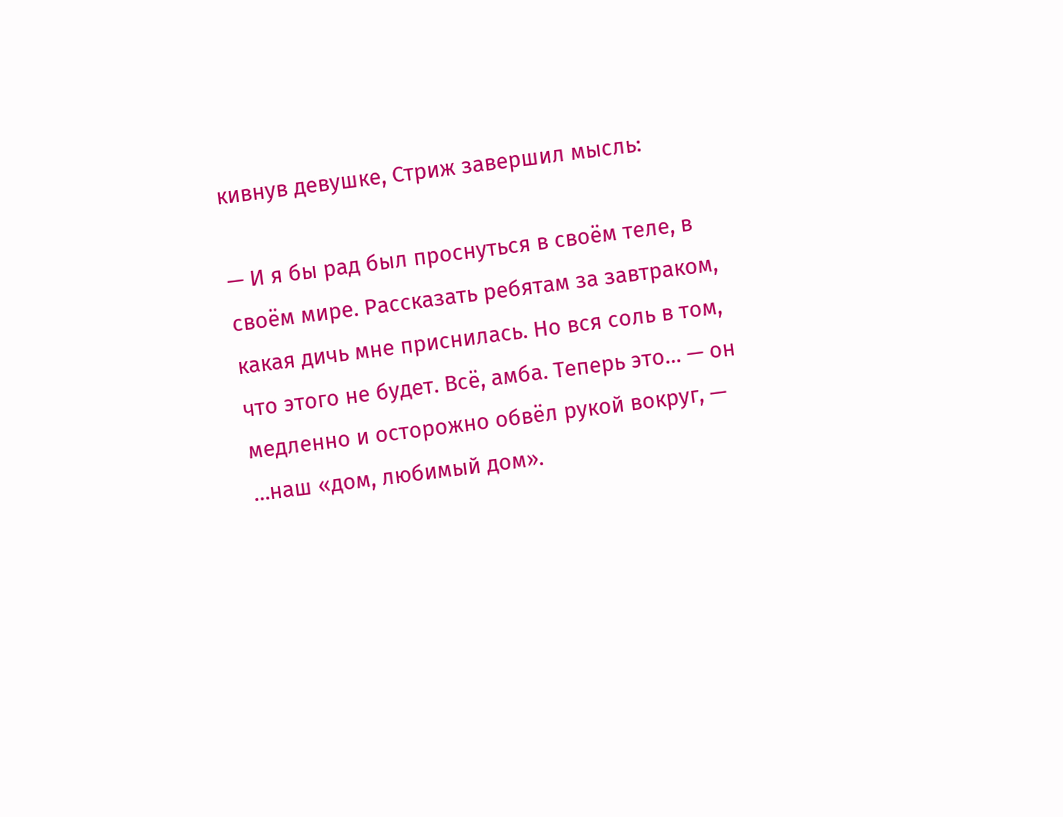кивнув девушке, Стриж завершил мысль:

— И я бы рад был проснуться в своём теле, в своём мире. Рассказать ребятам за завтраком, какая дичь мне приснилась. Но вся соль в том, что этого не будет. Всё, амба. Теперь это… — он медленно и осторожно обвёл рукой вокруг, — …наш «дом, любимый дом».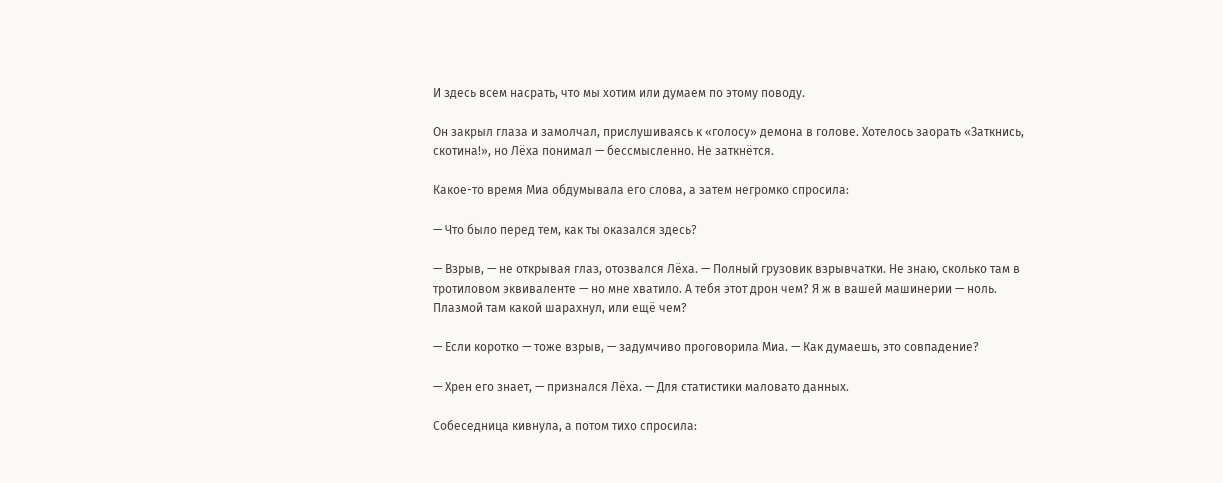И здесь всем насрать, что мы хотим или думаем по этому поводу.

Он закрыл глаза и замолчал, прислушиваясь к «голосу» демона в голове. Хотелось заорать «Заткнись, скотина!», но Лёха понимал — бессмысленно. Не заткнётся.

Какое-то время Миа обдумывала его слова, а затем негромко спросила:

— Что было перед тем, как ты оказался здесь?

— Взрыв, — не открывая глаз, отозвался Лёха. — Полный грузовик взрывчатки. Не знаю, сколько там в тротиловом эквиваленте — но мне хватило. А тебя этот дрон чем? Я ж в вашей машинерии — ноль. Плазмой там какой шарахнул, или ещё чем?

— Если коротко — тоже взрыв, — задумчиво проговорила Миа. — Как думаешь, это совпадение?

— Хрен его знает, — признался Лёха. — Для статистики маловато данных.

Собеседница кивнула, а потом тихо спросила: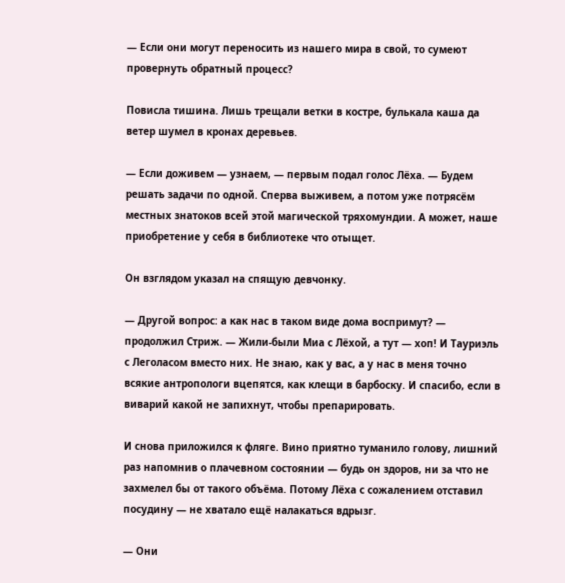— Если они могут переносить из нашего мира в свой, то сумеют провернуть обратный процесс?

Повисла тишина. Лишь трещали ветки в костре, булькала каша да ветер шумел в кронах деревьев.

— Если доживем — узнаем, — первым подал голос Лёха. — Будем решать задачи по одной. Сперва выживем, а потом уже потрясём местных знатоков всей этой магической тряхомундии. А может, наше приобретение у себя в библиотеке что отыщет.

Он взглядом указал на спящую девчонку.

— Другой вопрос: а как нас в таком виде дома воспримут? — продолжил Стриж. — Жили-были Миа с Лёхой, а тут — хоп! И Тауриэль с Леголасом вместо них. Не знаю, как у вас, а у нас в меня точно всякие антропологи вцепятся, как клещи в барбоску. И спасибо, если в виварий какой не запихнут, чтобы препарировать.

И снова приложился к фляге. Вино приятно туманило голову, лишний раз напомнив о плачевном состоянии — будь он здоров, ни за что не захмелел бы от такого объёма. Потому Лёха с сожалением отставил посудину — не хватало ещё налакаться вдрызг.

— Они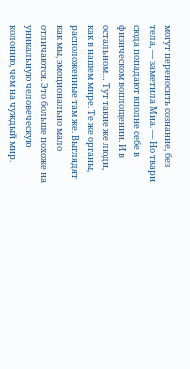могут переносить сознание, без тела, — заметила Миа. — Но твари сюда попадают вполне себе в физическом воплощении. И в остальном… Тут такие же люди, как в нашем мире. Те же органы, расположенные там же. Выглядят как мы, эмоционально мало отличаются. Это больше похоже на уникальную человеческую колонию, чем на чуждый мир.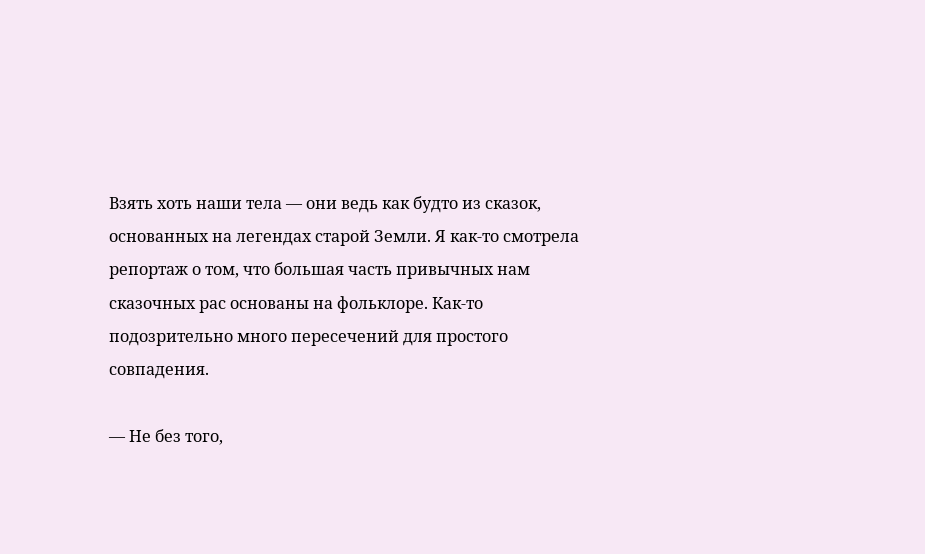Взять хоть наши тела — они ведь как будто из сказок, основанных на легендах старой Земли. Я как-то смотрела репортаж о том, что большая часть привычных нам сказочных рас основаны на фольклоре. Как-то подозрительно много пересечений для простого совпадения.

— Не без того,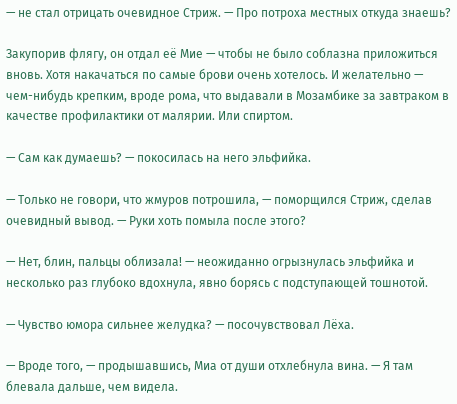— не стал отрицать очевидное Стриж. — Про потроха местных откуда знаешь?

Закупорив флягу, он отдал её Мие — чтобы не было соблазна приложиться вновь. Хотя накачаться по самые брови очень хотелось. И желательно — чем-нибудь крепким, вроде рома, что выдавали в Мозамбике за завтраком в качестве профилактики от малярии. Или спиртом.

— Сам как думаешь? — покосилась на него эльфийка.

— Только не говори, что жмуров потрошила, — поморщился Стриж, сделав очевидный вывод. — Руки хоть помыла после этого?

— Нет, блин, пальцы облизала! — неожиданно огрызнулась эльфийка и несколько раз глубоко вдохнула, явно борясь с подступающей тошнотой.

— Чувство юмора сильнее желудка? — посочувствовал Лёха.

— Вроде того, — продышавшись, Миа от души отхлебнула вина. — Я там блевала дальше, чем видела.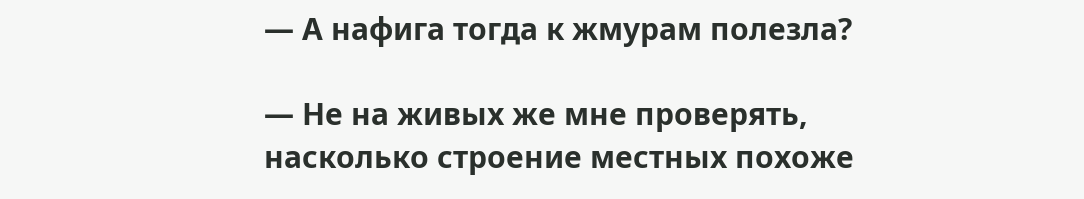— А нафига тогда к жмурам полезла?

— Не на живых же мне проверять, насколько строение местных похоже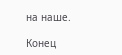на наше.

Конец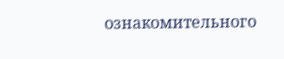ознакомительного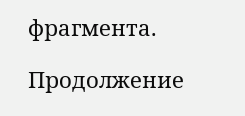фрагмента.

Продолжение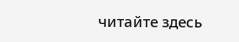читайте здесь